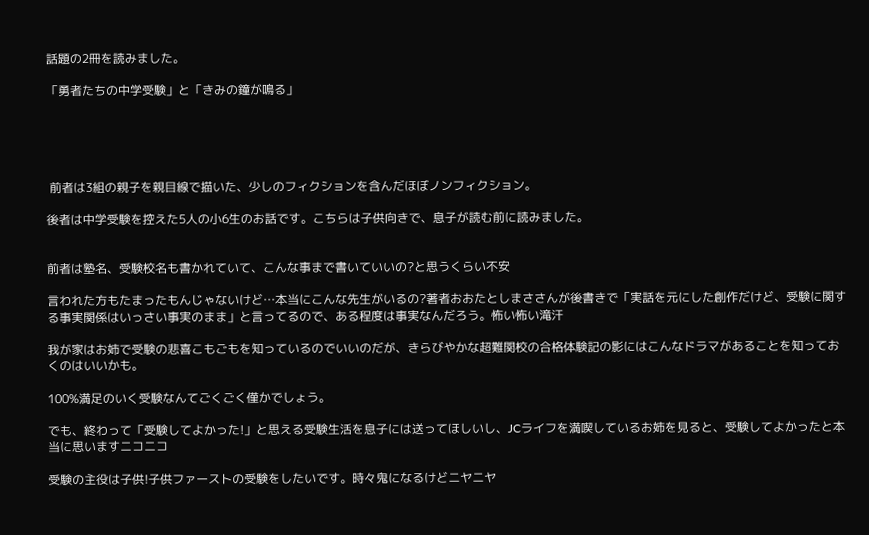話題の2冊を読みました。

「勇者たちの中学受験」と「きみの鐘が鳴る」





 前者は3組の親子を親目線で描いた、少しのフィクションを含んだほぼノンフィクション。

後者は中学受験を控えた5人の小6生のお話です。こちらは子供向きで、息子が読む前に読みました。


前者は塾名、受験校名も書かれていて、こんな事まで書いていいの?と思うくらい不安

言われた方もたまったもんじゃないけど…本当にこんな先生がいるの?著者おおたとしまささんが後書きで「実話を元にした創作だけど、受験に関する事実関係はいっさい事実のまま」と言ってるので、ある程度は事実なんだろう。怖い怖い滝汗

我が家はお姉で受験の悲喜こもごもを知っているのでいいのだが、きらびやかな超難関校の合格体験記の影にはこんなドラマがあることを知っておくのはいいかも。

100%満足のいく受験なんてごくごく僅かでしょう。

でも、終わって「受験してよかった!」と思える受験生活を息子には送ってほしいし、JCライフを満喫しているお姉を見ると、受験してよかったと本当に思いますニコニコ

受験の主役は子供!子供ファーストの受験をしたいです。時々鬼になるけどニヤニヤ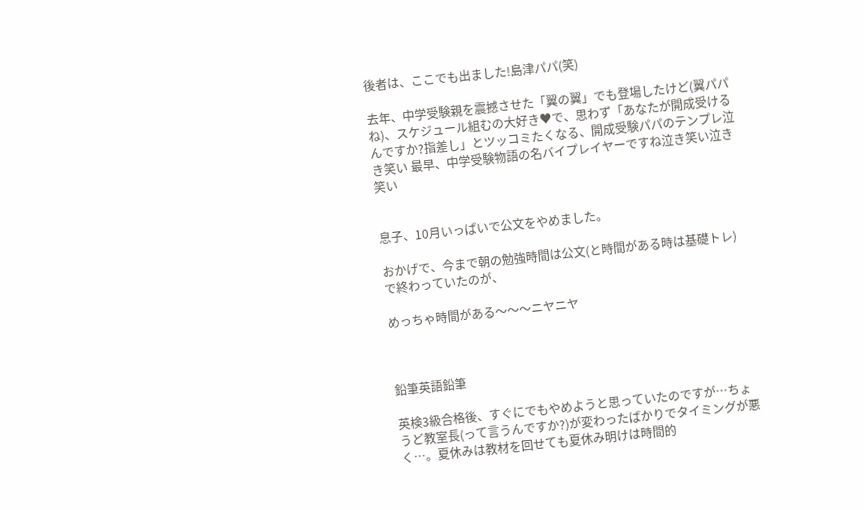後者は、ここでも出ました!島津パパ(笑)

去年、中学受験親を震撼させた「翼の翼」でも登場したけど(翼パパね)、スケジュール組むの大好き♥で、思わず「あなたが開成受けるんですか?指差し」とツッコミたくなる、開成受験パパのテンプレ泣き笑い 最早、中学受験物語の名バイプレイヤーですね泣き笑い泣き笑い


息子、10月いっぱいで公文をやめました。

おかげで、今まで朝の勉強時間は公文(と時間がある時は基礎トレ)で終わっていたのが、

めっちゃ時間がある〜〜〜ニヤニヤ



鉛筆英語鉛筆

英検3級合格後、すぐにでもやめようと思っていたのですが…ちょうど教室長(って言うんですか?)が変わったばかりでタイミングが悪く…。夏休みは教材を回せても夏休み明けは時間的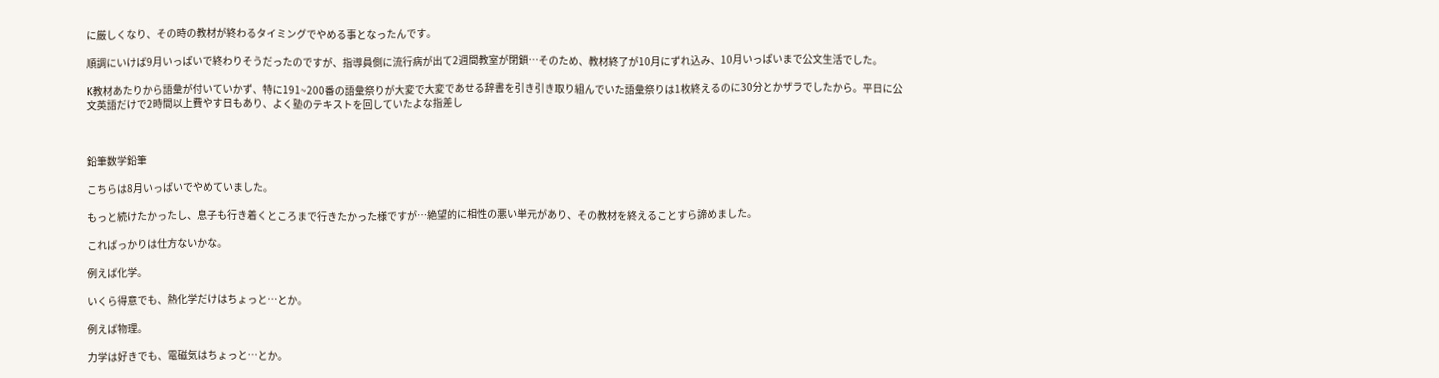に厳しくなり、その時の教材が終わるタイミングでやめる事となったんです。

順調にいけば9月いっぱいで終わりそうだったのですが、指導員側に流行病が出て2週間教室が閉鎖…そのため、教材終了が10月にずれ込み、10月いっぱいまで公文生活でした。

K教材あたりから語彙が付いていかず、特に191~200番の語彙祭りが大変で大変であせる辞書を引き引き取り組んでいた語彙祭りは1枚終えるのに30分とかザラでしたから。平日に公文英語だけで2時間以上費やす日もあり、よく塾のテキストを回していたよな指差し



鉛筆数学鉛筆

こちらは8月いっぱいでやめていました。

もっと続けたかったし、息子も行き着くところまで行きたかった様ですが…絶望的に相性の悪い単元があり、その教材を終えることすら諦めました。

こればっかりは仕方ないかな。

例えば化学。

いくら得意でも、熱化学だけはちょっと…とか。

例えば物理。

力学は好きでも、電磁気はちょっと…とか。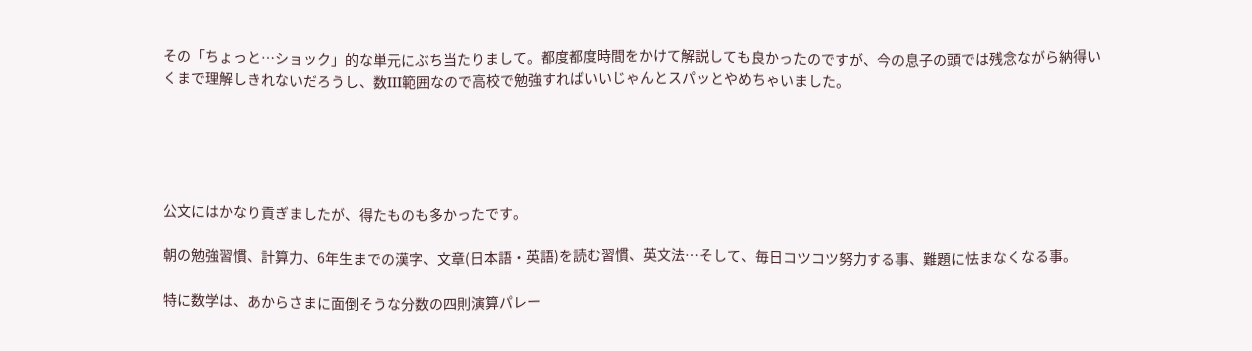その「ちょっと…ショック」的な単元にぶち当たりまして。都度都度時間をかけて解説しても良かったのですが、今の息子の頭では残念ながら納得いくまで理解しきれないだろうし、数III範囲なので高校で勉強すればいいじゃんとスパッとやめちゃいました。





公文にはかなり貢ぎましたが、得たものも多かったです。

朝の勉強習慣、計算力、6年生までの漢字、文章(日本語・英語)を読む習慣、英文法…そして、毎日コツコツ努力する事、難題に怯まなくなる事。

特に数学は、あからさまに面倒そうな分数の四則演算パレー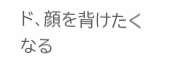ド、顔を背けたくなる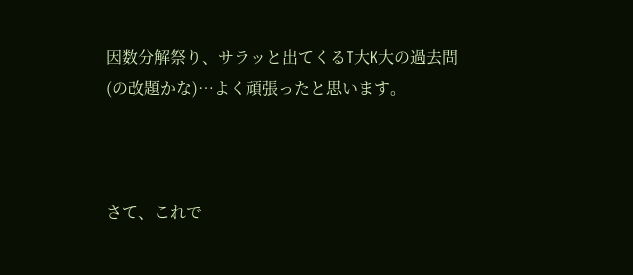因数分解祭り、サラッと出てくるT大K大の過去問(の改題かな)…よく頑張ったと思います。



さて、これで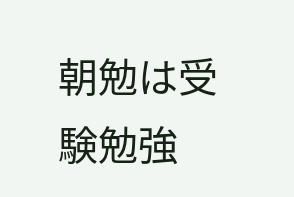朝勉は受験勉強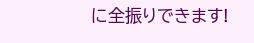に全振りできます!